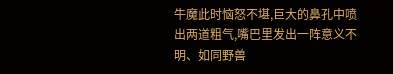牛魔此时恼怒不堪,巨大的鼻孔中喷出两道粗气,嘴巴里发出一阵意义不明、如同野兽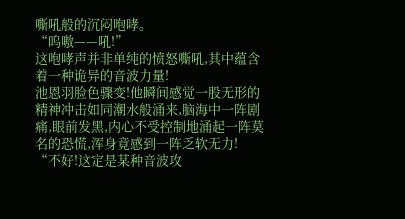嘶吼般的沉闷咆哮。
“呜嗷——吼!”
这咆哮声并非单纯的愤怒嘶吼,其中蕴含着一种诡异的音波力量!
池恩羽脸色骤变!他瞬间感觉一股无形的精神冲击如同潮水般涌来,脑海中一阵剧痛,眼前发黑,内心不受控制地涌起一阵莫名的恐慌,浑身竟感到一阵乏软无力!
“不好!这定是某种音波攻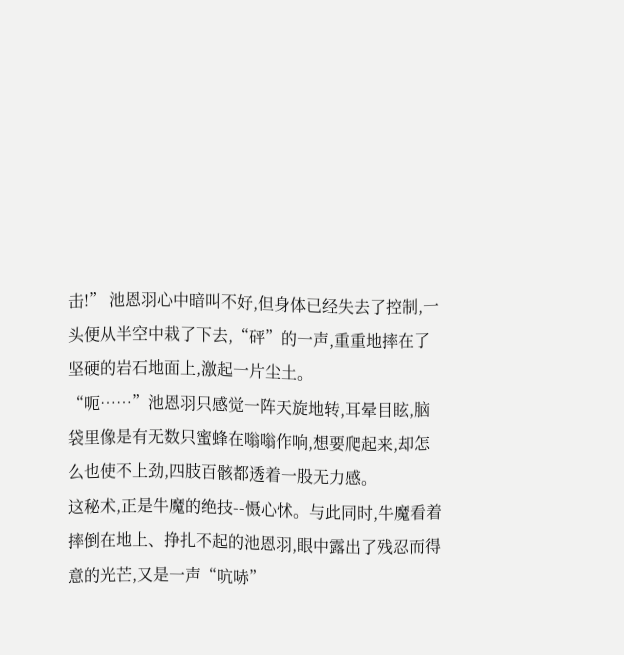击!” 池恩羽心中暗叫不好,但身体已经失去了控制,一头便从半空中栽了下去,“砰”的一声,重重地摔在了坚硬的岩石地面上,激起一片尘土。
“呃……”池恩羽只感觉一阵天旋地转,耳晕目眩,脑袋里像是有无数只蜜蜂在嗡嗡作响,想要爬起来,却怎么也使不上劲,四肢百骸都透着一股无力感。
这秘术,正是牛魔的绝技--慑心怵。与此同时,牛魔看着摔倒在地上、挣扎不起的池恩羽,眼中露出了残忍而得意的光芒,又是一声“吭哧”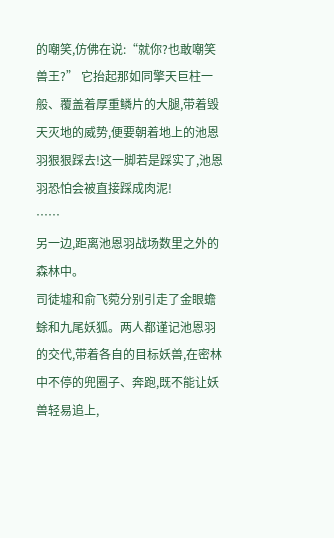的嘲笑,仿佛在说:“就你?也敢嘲笑兽王?” 它抬起那如同擎天巨柱一般、覆盖着厚重鳞片的大腿,带着毁天灭地的威势,便要朝着地上的池恩羽狠狠踩去!这一脚若是踩实了,池恩羽恐怕会被直接踩成肉泥!
……
另一边,距离池恩羽战场数里之外的森林中。
司徒墟和俞飞菀分别引走了金眼蟾蜍和九尾妖狐。两人都谨记池恩羽的交代,带着各自的目标妖兽,在密林中不停的兜圈子、奔跑,既不能让妖兽轻易追上,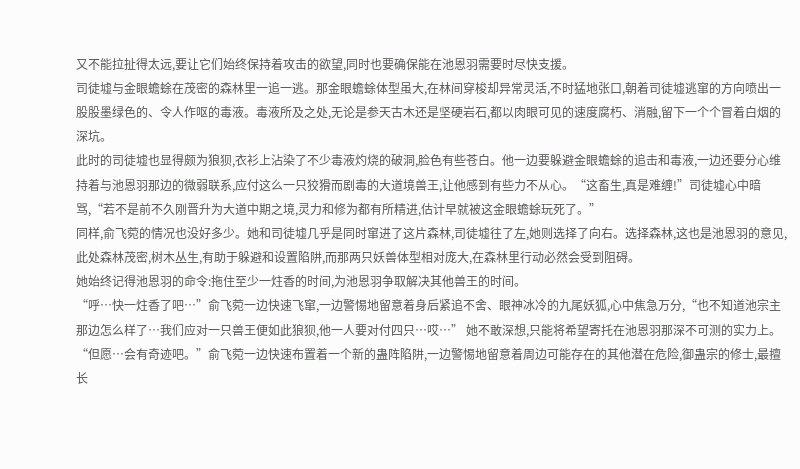又不能拉扯得太远,要让它们始终保持着攻击的欲望,同时也要确保能在池恩羽需要时尽快支援。
司徒墟与金眼蟾蜍在茂密的森林里一追一逃。那金眼蟾蜍体型虽大,在林间穿梭却异常灵活,不时猛地张口,朝着司徒墟逃窜的方向喷出一股股墨绿色的、令人作呕的毒液。毒液所及之处,无论是参天古木还是坚硬岩石,都以肉眼可见的速度腐朽、消融,留下一个个冒着白烟的深坑。
此时的司徒墟也显得颇为狼狈,衣衫上沾染了不少毒液灼烧的破洞,脸色有些苍白。他一边要躲避金眼蟾蜍的追击和毒液,一边还要分心维持着与池恩羽那边的微弱联系,应付这么一只狡猾而剧毒的大道境兽王,让他感到有些力不从心。“这畜生,真是难缠!”司徒墟心中暗骂,“若不是前不久刚晋升为大道中期之境,灵力和修为都有所精进,估计早就被这金眼蟾蜍玩死了。”
同样,俞飞菀的情况也没好多少。她和司徒墟几乎是同时窜进了这片森林,司徒墟往了左,她则选择了向右。选择森林,这也是池恩羽的意见,此处森林茂密,树木丛生,有助于躲避和设置陷阱,而那两只妖兽体型相对庞大,在森林里行动必然会受到阻碍。
她始终记得池恩羽的命令:拖住至少一炷香的时间,为池恩羽争取解决其他兽王的时间。
“呼…快一炷香了吧…”俞飞菀一边快速飞窜,一边警惕地留意着身后紧追不舍、眼神冰冷的九尾妖狐,心中焦急万分,“也不知道池宗主那边怎么样了…我们应对一只兽王便如此狼狈,他一人要对付四只…哎…” 她不敢深想,只能将希望寄托在池恩羽那深不可测的实力上。
“但愿…会有奇迹吧。”俞飞菀一边快速布置着一个新的蛊阵陷阱,一边警惕地留意着周边可能存在的其他潜在危险,御蛊宗的修士,最擅长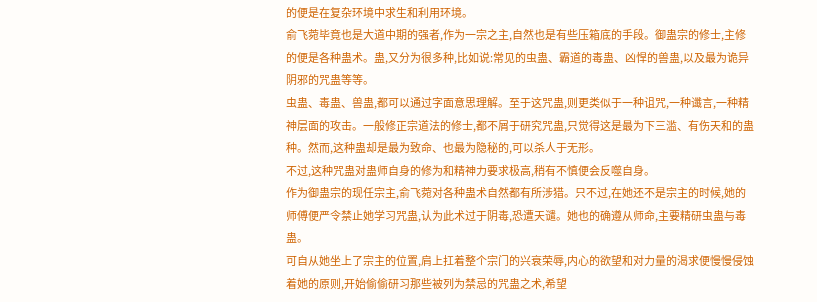的便是在复杂环境中求生和利用环境。
俞飞菀毕竟也是大道中期的强者,作为一宗之主,自然也是有些压箱底的手段。御蛊宗的修士,主修的便是各种蛊术。蛊,又分为很多种,比如说:常见的虫蛊、霸道的毒蛊、凶悍的兽蛊,以及最为诡异阴邪的咒蛊等等。
虫蛊、毒蛊、兽蛊,都可以通过字面意思理解。至于这咒蛊,则更类似于一种诅咒,一种谶言,一种精神层面的攻击。一般修正宗道法的修士,都不屑于研究咒蛊,只觉得这是最为下三滥、有伤天和的蛊种。然而,这种蛊却是最为致命、也最为隐秘的,可以杀人于无形。
不过,这种咒蛊对蛊师自身的修为和精神力要求极高,稍有不慎便会反噬自身。
作为御蛊宗的现任宗主,俞飞菀对各种蛊术自然都有所涉猎。只不过,在她还不是宗主的时候,她的师傅便严令禁止她学习咒蛊,认为此术过于阴毒,恐遭天谴。她也的确遵从师命,主要精研虫蛊与毒蛊。
可自从她坐上了宗主的位置,肩上扛着整个宗门的兴衰荣辱,内心的欲望和对力量的渴求便慢慢侵蚀着她的原则,开始偷偷研习那些被列为禁忌的咒蛊之术,希望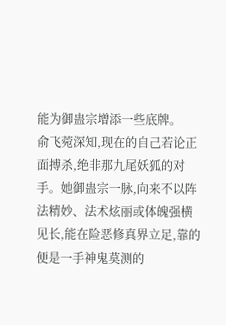能为御蛊宗增添一些底牌。
俞飞菀深知,现在的自己若论正面搏杀,绝非那九尾妖狐的对手。她御蛊宗一脉,向来不以阵法精妙、法术炫丽或体魄强横见长,能在险恶修真界立足,靠的便是一手神鬼莫测的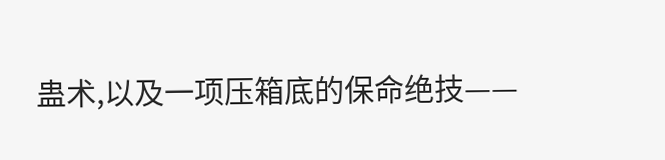蛊术,以及一项压箱底的保命绝技——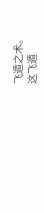飞遁之术。
这飞遁